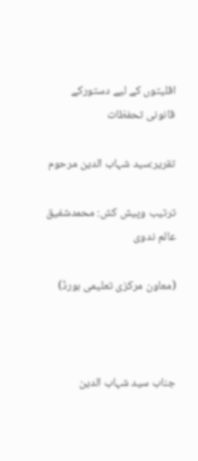اقلیتوں کے لیے دستورکے قانونی تحفظات

تقریر:سید شہاب الدین مرحوم

ترتیب وپیش کش: محمدشفیق عالم ندوی

(معاون مرکزی تعلیمی بورڈ)



جناب سید شہاب الدین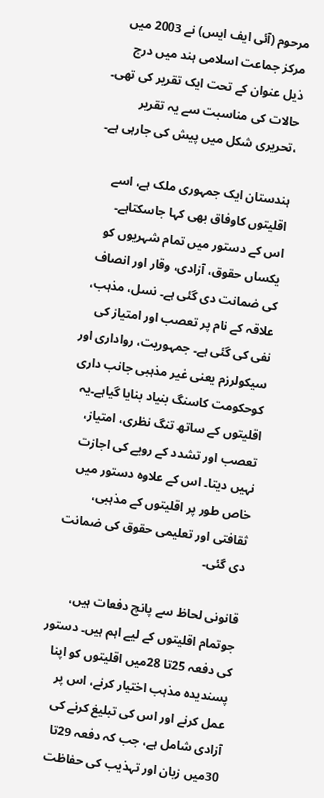مرحوم (آئی ایف ایس) نے 2003 میں مرکز جماعت اسلامی ہند میں درج ذیل عنوان کے تحت ایک تقریر کی تھی۔ حالات کی مناسبت سے یہ تقریر ،تحریری شکل میں پیش کی جارہی ہے۔

ہندستان ایک جمہوری ملک ہے، اسے اقلیتوں کاوفاق بھی کہا جاسکتاہے۔ اس کے دستور میں تمام شہریوں کو یکساں حقوق، آزادی، وقار اور انصاف کی ضمانت دی گئی ہے۔ نسل، مذہب، علاقہ کے نام پر تعصب اور امتیاز کی نفی کی گئی ہے۔ جمہوریت، رواداری اور سیکولرزم یعنی غیر مذہبی جانب داری کوحکومت کاسنگ بنیاد بنایا گیاہے۔یہ اقلیتوں کے ساتھ تنگ نظری، امتیاز، تعصب اور تشدد کے رویے کی اجازت نہیں دیتا۔ اس کے علاوہ دستور میں خاص طور پر اقلیتوں کے مذہبی، ثقافتی اور تعلیمی حقوق کی ضمانت دی گئی۔

قانونی لحاظ سے پانچ دفعات ہیں، جوتمام اقلیتوں کے لیے اہم ہیں۔ دستور کی دفعہ 25تا 28میں اقلیتوں کو اپنا پسندیدہ مذہب اختیار کرنے، اس پر عمل کرنے اور اس کی تبلیغ کرنے کی آزادی شامل ہے، جب کہ دفعہ 29تا 30میں زبان اور تہذیب کی حفاظت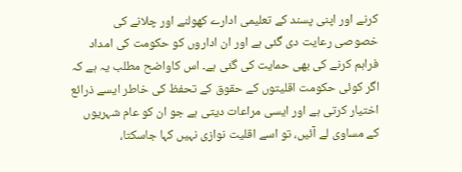کرنے اور اپنی پسند کے تعلیمی ادارے کھولنے اور چلانے کی خصوصی رعایت دی گئی ہے اور ان اداروں کو حکومت کی امداد فراہم کرنے کی بھی حمایت کی گئی ہے۔ اس کاواضح مطلب یہ ہے کہ اگر کوئی حکومت اقلیتوں کے حقوق کے تحفظ کی خاطر ایسے ذرائع اختیار کرتی ہے اور ایسی مراعات دیتی ہے جو ان کو عام شہریوں کے مساوی لے آئیں، تو اسے اقلیت نوازی نہیں کہا جاسکتا،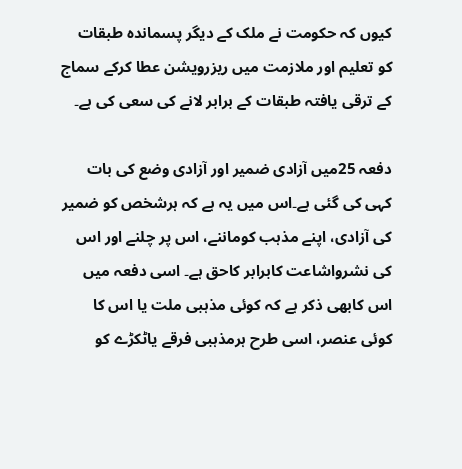کیوں کہ حکومت نے ملک کے دیگر پسماندہ طبقات کو تعلیم اور ملازمت میں ریزرویشن عطا کرکے سماج کے ترقی یافتہ طبقات کے برابر لانے کی سعی کی ہے۔

دفعہ 25میں آزادی ضمیر اور آزادی وضع کی بات کہی کی گئی ہے۔اس میں یہ ہے کہ ہرشخص کو ضمیر کی آزادی، اپنے مذہب کوماننے، اس پر چلنے اور اس کی نشرواشاعت کابرابر کاحق ہے۔ اسی دفعہ میں اس کابھی ذکر ہے کہ کوئی مذہبی ملت یا اس کا کوئی عنصر، اسی طرح ہرمذہبی فرقے یاٹکڑے کو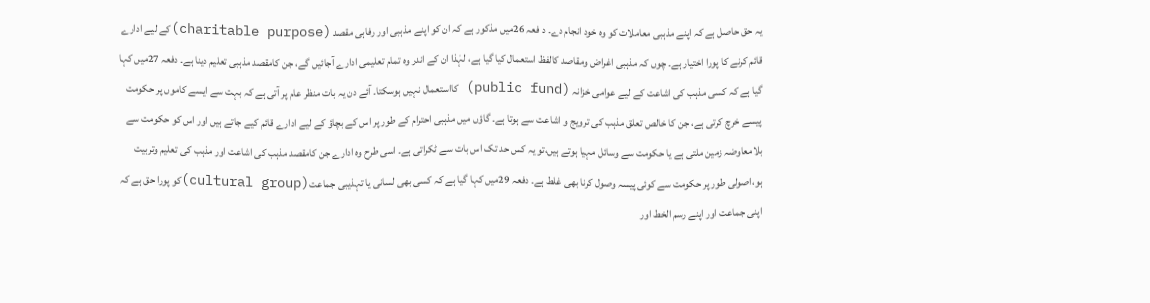یہ حق حاصل ہے کہ اپنے مذہبی معاملات کو وہ خود انجام دے۔ د فعہ 26میں مذکور ہے کہ ان کو اپنے مذہبی اور رفاہی مقصد (charitable purpose)کے لیے ادارے قائم کرنے کا پورا اختیار ہے۔ چوں کہ مذہبی اغراض ومقاصد کالفظ استعمال کیا گیا ہے، لہٰذا ان کے اندر وہ تمام تعلیمی ادارے آجائیں گے، جن کامقصد مذہبی تعلیم دینا ہے۔ دفعہ 27میں کہا گیا ہے کہ کسی مذہب کی اشاعت کے لیے عوامی خزانہ (public fund) کااستعمال نہیں ہوسکتا۔ آئے دن یہ بات منظر عام پر آتی ہے کہ بہت سے ایسے کاموں پر حکومت پیسے خرچ کرتی ہے، جن کا خالص تعلق مذہب کی ترویج و اشاعت سے ہوتا ہے۔ گاؤں میں مذہبی احترام کے طور پر اس کے بچاؤ کے لیے ادارے قائم کیے جاتے ہیں اور اس کو حکومت سے بلامعاوضہ زمین ملتی ہے یا حکومت سے وسائل مہیا ہوتے ہیں،تو یہ کس حد تک اس بات سے ٹکراتی ہے۔ اسی طرح وہ ادارے جن کامقصد مذہب کی اشاعت اور مذہب کی تعلیم وتربیت ہو،اصولی طور پر حکومت سے کوئی پیسہ وصول کرنا بھی غلط ہے۔ دفعہ 29میں کہا گیا ہے کہ کسی بھی لسانی یا تہذیبی جماعت(cultural group)کو پورا حق ہے کہ اپنی جماعت اور اپنے رسم الخط اور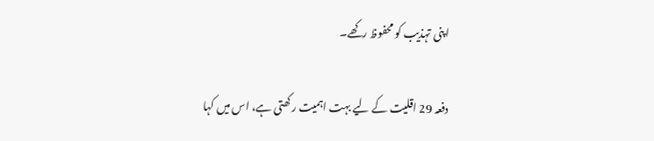اپنی تہذیب کو محفوظ رکھے۔

دفعہ 29 اقلیت کے لیے بہت اہمیت رکھتی ہے، اس میں کہا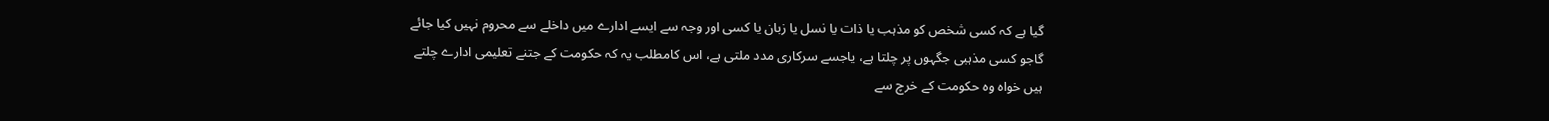گیا ہے کہ کسی شخص کو مذہب یا ذات یا نسل یا زبان یا کسی اور وجہ سے ایسے ادارے میں داخلے سے محروم نہیں کیا جائے گاجو کسی مذہبی جگہوں پر چلتا ہے، یاجسے سرکاری مدد ملتی ہے، اس کامطلب یہ کہ حکومت کے جتنے تعلیمی ادارے چلتے ہیں خواہ وہ حکومت کے خرچ سے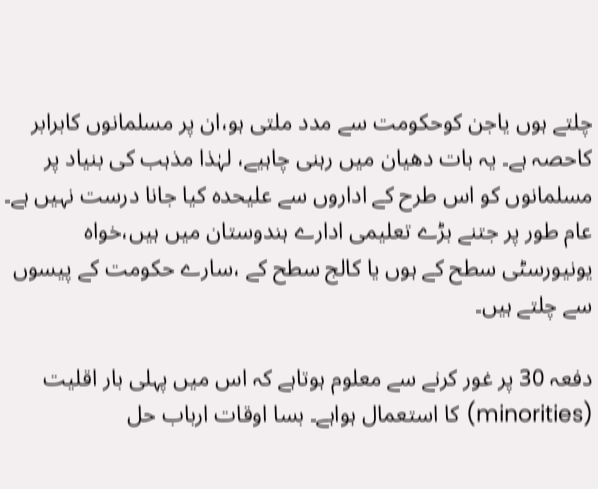چلتے ہوں یاجن کوحکومت سے مدد ملتی ہو،ان پر مسلمانوں کابرابر کاحصہ ہے۔ یہ بات دھیان میں رہنی چاہیے، لہٰذا مذہب کی بنیاد پر مسلمانوں کو اس طرح کے اداروں سے علیحدہ کیا جانا درست نہیں ہے۔ عام طور پر جتنے بڑے تعلیمی ادارے ہندوستان میں ہیں،خواہ یونیورسٹی سطح کے ہوں یا کالج سطح کے ،سارے حکومت کے پیسوں سے چلتے ہیں۔

دفعہ 30 پر غور کرنے سے معلوم ہوتاہے کہ اس میں پہلی بار اقلیت (minorities) کا استعمال ہواہے۔ بسا اوقات ارباب حل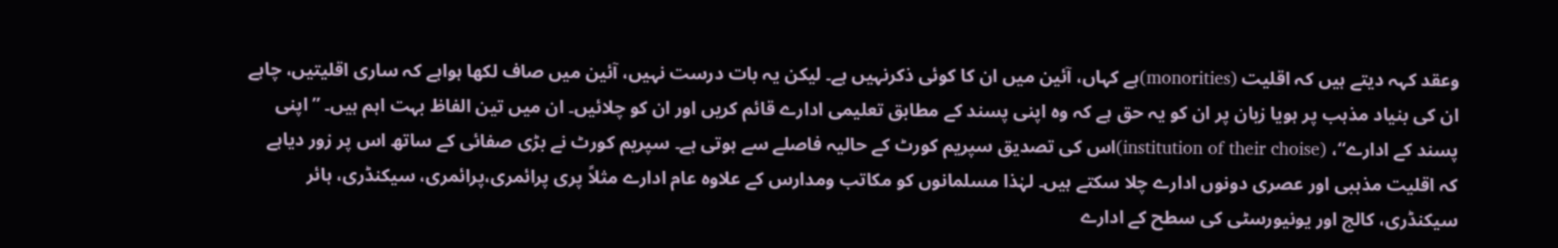وعقد کہہ دیتے ہیں کہ اقلیت (monorities)ہے کہاں، آئین میں ان کا کوئی ذکرنہیں ہے۔ لیکن یہ بات درست نہیں، آئین میں صاف لکھا ہواہے کہ ساری اقلیتیں، چاہے ان کی بنیاد مذہب پر ہویا زبان پر ان کو یہ حق ہے کہ وہ اپنی پسند کے مطابق تعلیمی ادارے قائم کریں اور ان کو چلائیں۔ ان میں تین الفاظ بہت اہم ہیں۔ ”اپنی پسند کے ادارے“، (institution of their choise)اس کی تصدیق سپریم کورٹ کے حالیہ فاصلے سے ہوتی ہے۔ سپریم کورٹ نے بڑی صفائی کے ساتھ اس پر زور دیاہے کہ اقلیت مذہبی اور عصری دونوں ادارے چلا سکتے ہیں۔ لہٰذا مسلمانوں کو مکاتب ومدارس کے علاوہ عام ادارے مثلاً پری پرائمری،پرائمری، سیکنڈری، ہائر سیکنڈری، کالج اور یونیورسٹی کی سطح کے ادارے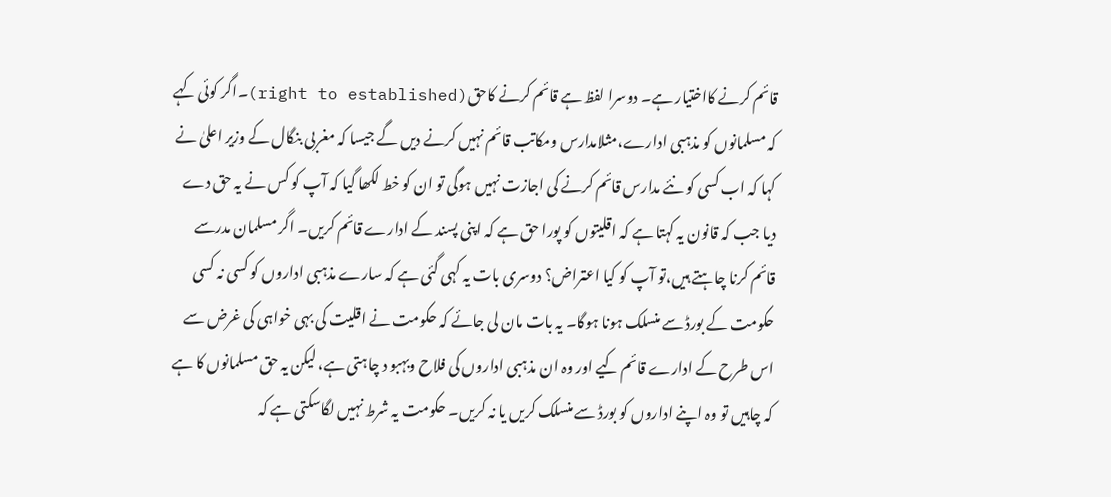قائم کرنے کااختیار ہے۔ دوسرا لفظ ہے قائم کرنے کاحق(right to established)۔اگر کوئی کہے کہ مسلمانوں کو مذہبی ادارے،مثلامدارس ومکاتب قائم نہیں کرنے دیں گے جیسا کہ مغربی بنگال کے وزیر اعلیٰ نے کہا کہ اب کسی کو نئے مدارس قائم کرنے کی اجازت نہیں ہوگی تو ان کو خط لکھا گیا کہ آپ کو کس نے یہ حق دے دیا جب کہ قانون یہ کہتا ہے کہ اقلیتوں کو پورا حق ہے کہ اپنی پسند کے ادارے قائم کریں۔ اگر مسلمان مدرسے قائم کرنا چاہتے ہیں،تو آپ کو کیا اعتراض؟ دوسری بات یہ کہی گئی ہے کہ سارے مذہبی اداروں کو کسی نہ کسی حکومت کے بورڈ سے منسلک ہونا ہوگا۔ یہ بات مان لی جائے کہ حکومت نے اقلیت کی بہی خواہی کی غرض سے اس طرح کے ادارے قائم کیے اور وہ ان مذہبی اداروں کی فلاح وبہبو د چاہتی ہے، لیکن یہ حق مسلمانوں کا ہے کہ چاہیں تو وہ اپنے اداروں کو بورڈ سے منسلک کریں یا نہ کریں۔ حکومت یہ شرط نہیں لگاسکتی ہے کہ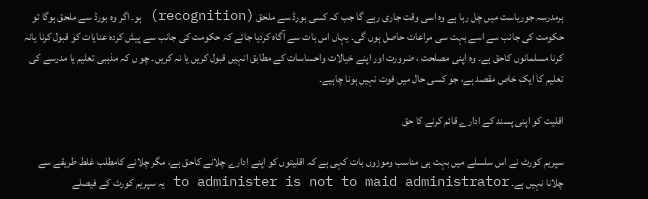ہرمدرسہ جوریاست میں چل رہا ہے وہ اسی وقت جاری رہے گا جب کہ کسی بورڈ سے ملحق (recognition) ہو۔ اگر وہ بورڈ سے ملحق ہوگا تو حکومت کی جانب سے اسے بہت سی مراعات حاصل ہوں گی۔ یہاں اس بات سے آگاہ کردیا جائے کہ حکومت کی جانب سے پیش کردہ عنایات کو قبول کرنا یانہ کرنا مسلمانوں کاحق ہے۔ وہ اپنی مصلحت ، ضرورت اور اپنے خیالات واحساسات کے مطابق انہیں قبول کریں یا نہ کریں۔ چو ں کہ مذہبی تعلیم یا مدرسے کی تعلیم کا ایک خاص مقصد ہے، جو کسی حال میں فوت نہیں ہونا چاہیے۔

اقلیت کو اپنی پسند کے ادارے قائم کرنے کا حق

سپریم کورٹ نے اس سلسلے میں بہت ہی مناسب وموزوں بات کہی ہے کہ اقلیتوں کو اپنے ادارے چلانے کاحق ہے، مگر چلانے کامطلب غلط طریقے سے چلانا نہیں ہے۔ to administer is not to maid administrator یہ سپریم کورٹ کے فیصلے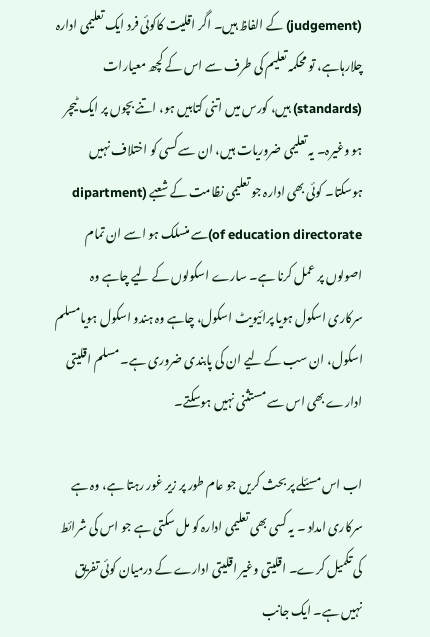(judgement) کے الفاظ ہیں۔ اگر اقلیت کاکوئی فرد ایک تعلیمی ادارہ چلارہاہے، تو محکمہ تعلیم کی طرف سے اس کے کچھ معیارات (standards) ہیں، کورس میں اتنی کتابیں ہو، اتنے بچوں پر ایک ٹیچر ہو وغیرہ۔ یہ تعلیمی ضروریات ہیں، ان سے کسی کو اختلاف نہیں ہوسکتا۔ کوئی بھی ادارہ جو تعلیمی نظامت کے شعبے (dipartment of education directorate)سے منسلک ہو اسے ان تمام اصولوں پر عمل کرنا ہے۔ سارے اسکولوں کے لیے چاہے وہ سرکاری اسکول ہویا پرائیویٹ اسکول، چاہے وہ ہندو اسکول ہویامسلم اسکول، ان سب کے لیے ان کی پابندی ضروری ہے۔ مسلم اقلیتی ادارے بھی اس سے مستثنی نہیں ہوسکتے۔

اب اس مسئلے پر بحث کریں جو عام طور پر زیر غور رہتا ہے، وہ ہے سرکاری امداد ۔ یہ کسی بھی تعلیمی ادارہ کو مل سکتی ہے جو اس کی شرائط کی تکمیل کرے۔ اقلیتی وغیر اقلیتی ادارے کے درمیان کوئی تفریق نہیں ہے۔ ایک جانب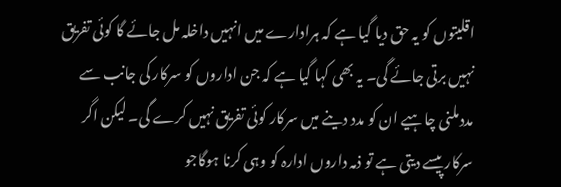اقلیتوں کو یہ حق دیا گیا ہے کہ ہرادارے میں انہیں داخلہ مل جائے گا کوئی تفریق نہیں برتی جائے گی۔ یہ بھی کہا گیا ہے کہ جن اداروں کو سرکار کی جانب سے مددملنی چاہیے ان کو مدد دینے میں سرکار کوئی تفریق نہیں کرے گی۔ لیکن اگر سرکار پیسے دیتی ہے تو ذمہ داروں ادارہ کو وہی کرنا ہوگاجو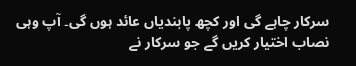سرکار چاہے گی اور کچھ پابندیاں عائد ہوں گی۔ آپ وہی نصاب اختیار کریں گے جو سرکار نے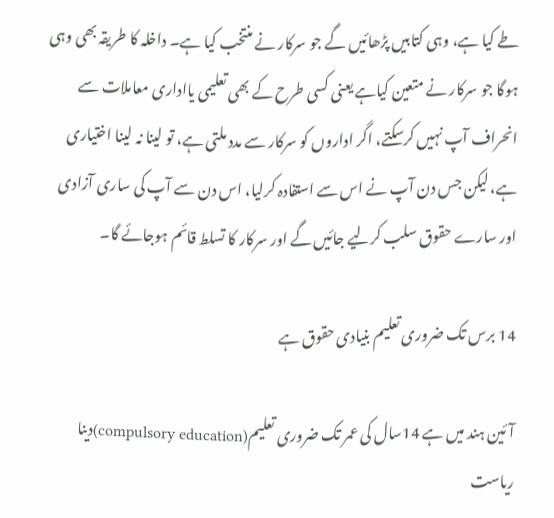طے کیا ہے، وہی کتابیں پڑھائیں گے جو سرکار نے منتخب کیا ہے۔ داخلہ کا طریقہ بھی وہی ہوگا جو سرکار نے متعین کیاہے یعنی کسی طرح کے بھی تعلیمی یااداری معاملات سے انحراف آپ نہیں کرسکتے، اگر اداروں کو سرکار سے مدد ملتی ہے، تو لینا نہ لینا اختیاری ہے، لیکن جس دن آپ نے اس سے استفادہ کرلیا، اس دن سے آپ کی ساری آزادی اور سارے حقوق سلب کرلیے جائیں گے اور سرکار کا تسلط قائم ہوجائے گا۔

14 برس تک ضروری تعلیم بنیادی حقوق ہے

آئین ہند میں ہے 14سال کی عمر تک ضروری تعلیم(compulsory education)دینا ریاست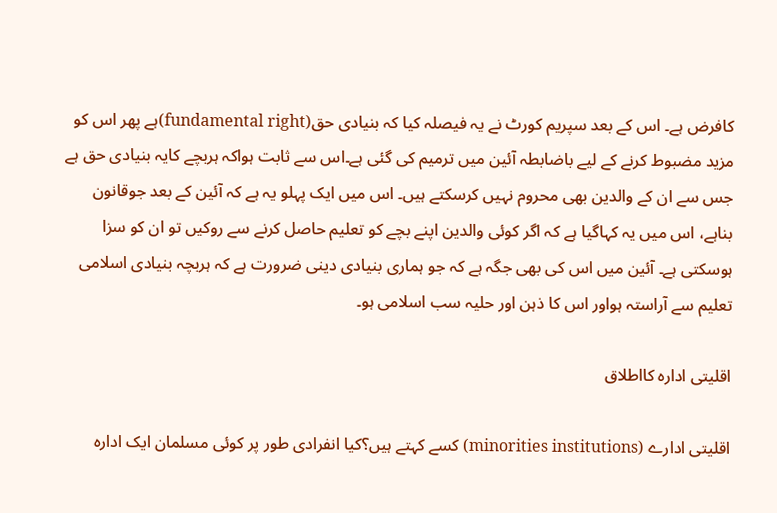کافرض ہے۔ اس کے بعد سپریم کورٹ نے یہ فیصلہ کیا کہ بنیادی حق(fundamental right)ہے پھر اس کو مزید مضبوط کرنے کے لیے باضابطہ آئین میں ترمیم کی گئی ہے۔اس سے ثابت ہواکہ ہربچے کایہ بنیادی حق ہے جس سے ان کے والدین بھی محروم نہیں کرسکتے ہیں۔ اس میں ایک پہلو یہ ہے کہ آئین کے بعد جوقانون بناہے، اس میں یہ کہاگیا ہے کہ اگر کوئی والدین اپنے بچے کو تعلیم حاصل کرنے سے روکیں تو ان کو سزا ہوسکتی ہے۔ آئین میں اس کی بھی جگہ ہے کہ جو ہماری بنیادی دینی ضرورت ہے کہ ہربچہ بنیادی اسلامی تعلیم سے آراستہ ہواور اس کا ذہن اور حلیہ سب اسلامی ہو۔

اقلیتی ادارہ کااطلاق

اقلیتی ادارے (minorities institutions) کسے کہتے ہیں؟کیا انفرادی طور پر کوئی مسلمان ایک ادارہ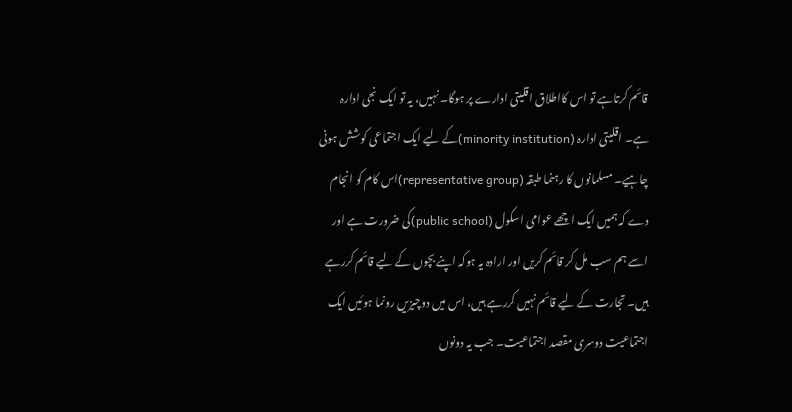قائم کرتاہے تو اس کااطلاق اقلیتی ادارے پر ہوگا۔ نہیں، یہ تو ایک نجی ادارہ ہے۔ اقلیتی ادارہ (minority institution)کے لیے ایک اجتماعی کوشش ہونی چاہیے۔ مسلمانوں کا رہنما طبقہ (representative group)اس کام کو انجام دے کہ ہمیں ایک اچھے عوامی اسکول (public school)کی ضرورت ہے اور اسے ہم سب مل کر قائم کریں اور ارادہ یہ ہوکہ اپنے بچوں کے لیے قائم کررہے ہیں۔ تجارت کے لیے قائم نہیں کررہے ہیں، اس میں دوچیزیں رونما ہوئیں ایک اجتماعیت دوسری مقصد اجتماعیت۔ جب یہ دونوں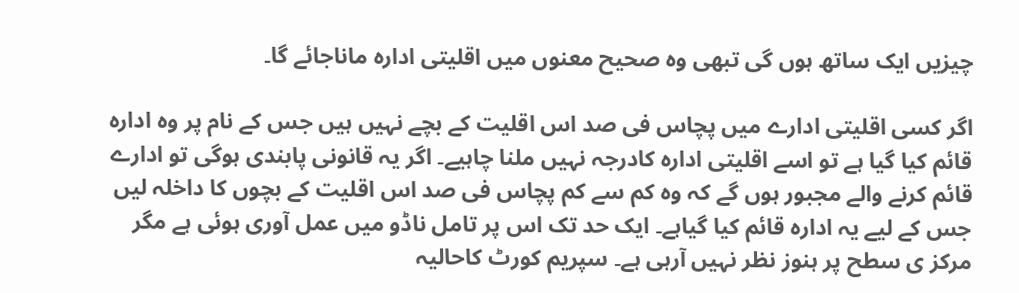چیزیں ایک ساتھ ہوں گی تبھی وہ صحیح معنوں میں اقلیتی ادارہ ماناجائے گا۔

اگر کسی اقلیتی ادارے میں پچاس فی صد اس اقلیت کے بچے نہیں ہیں جس کے نام پر وہ ادارہ قائم کیا گیا ہے تو اسے اقلیتی ادارہ کادرجہ نہیں ملنا چاہیے۔ اگر یہ قانونی پابندی ہوگی تو ادارے قائم کرنے والے مجبور ہوں گے کہ وہ کم سے کم پچاس فی صد اس اقلیت کے بچوں کا داخلہ لیں جس کے لیے یہ ادارہ قائم کیا گیاہے۔ ایک حد تک اس پر تامل ناڈو میں عمل آوری ہوئی ہے مگر مرکز ی سطح پر ہنوز نظر نہیں آرہی ہے۔ سپریم کورٹ کاحالیہ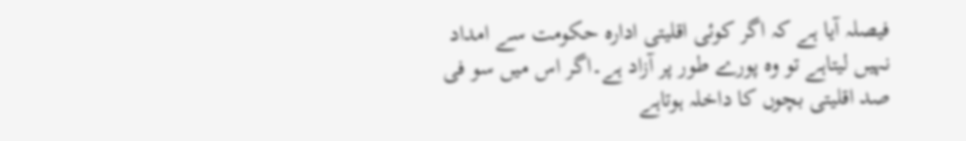فیصلہ آیا ہے کہ اگر کوئی اقلیتی ادارہ حکومت سے امداد نہیں لیتاہے تو وہ پورے طور پر آزاد ہے۔اگر اس میں سو فی صد اقلیتی بچوں کا داخلہ ہوتاہے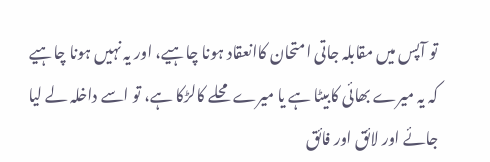تو آپس میں مقابلہ جاتی امتحان کاانعقاد ہونا چاہیے، اور یہ نہیں ہونا چاہیے کہ یہ میرے بھائی کابیٹا ہے یا میرے محلے کالڑکا ہے، تو اسے داخلہ لے لیا جائے اور لائق اور فائق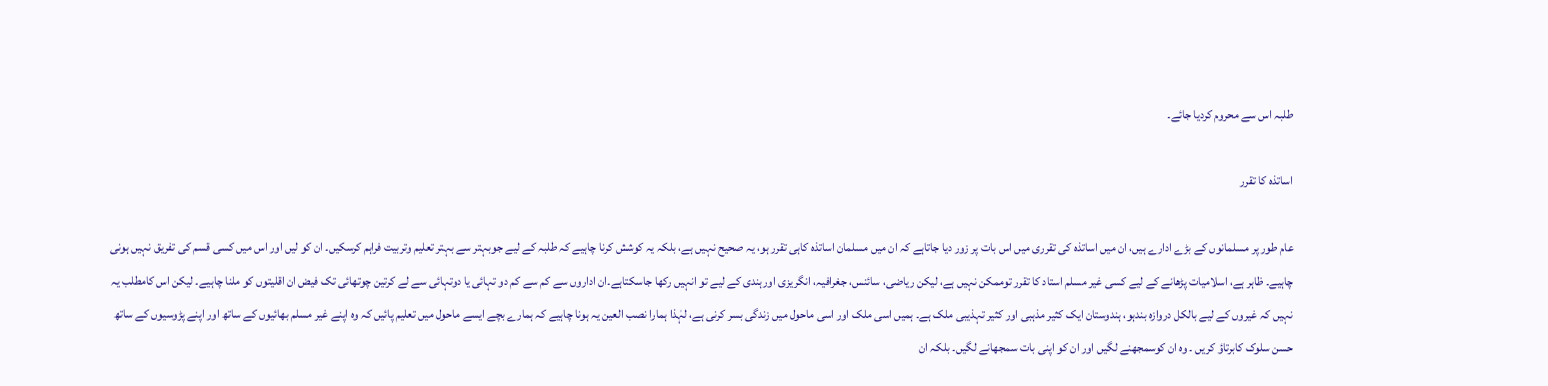طلبہ اس سے محروم کردیا جائے۔

اساتذہ کا تقرر

عام طور پر مسلمانوں کے بڑے ادارے ہیں، ان میں اساتذہ کی تقرری میں اس بات پر زور دیا جاتاہے کہ ان میں مسلمان اساتذہ کاہی تقرر ہو، یہ صحیح نہیں ہے، بلکہ یہ کوشش کرنا چاہیے کہ طلبہ کے لیے جوبہتر سے بہتر تعلیم وتربیت فراہم کرسکیں۔ ان کو لیں اور اس میں کسی قسم کی تفریق نہیں ہونی چاہیے۔ ظاہر ہے، اسلامیات پڑھانے کے لیے کسی غیر مسلم استاد کا تقرر توممکن نہیں ہے، لیکن ریاضی، سائنس، جغرافیہ، انگریزی اورہندی کے لیے تو انہیں رکھا جاسکتاہے۔ان اداروں سے کم سے کم دو تہائی یا دوتہائی سے لے کرتین چوتھائی تک فیض ان اقلیتوں کو ملنا چاہیے۔ لیکن اس کامطلب یہ نہیں کہ غیروں کے لیے بالکل دروازہ بندہو، ہندوستان ایک کثیر مذہبی اور کثیر تہذیبی ملک ہے۔ ہمیں اسی ملک اور اسی ماحول میں زندگی بسر کرنی ہے، لہٰذا ہمارا نصب العین یہ ہونا چاہیے کہ ہمارے بچے ایسے ماحول میں تعلیم پائیں کہ وہ اپنے غیر مسلم بھائیوں کے ساتھ اور اپنے پڑوسیوں کے ساتھ حسن سلوک کابرتاؤ کریں ۔ وہ ان کوسمجھنے لگیں اور ان کو اپنی بات سمجھانے لگیں۔ بلکہ ان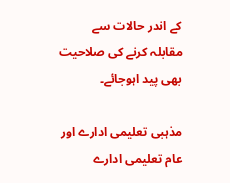کے اندر حالات سے مقابلہ کرنے کی صلاحیت بھی پید اہوجائے۔

مذہبی تعلیمی ادارے اور عام تعلیمی ادارے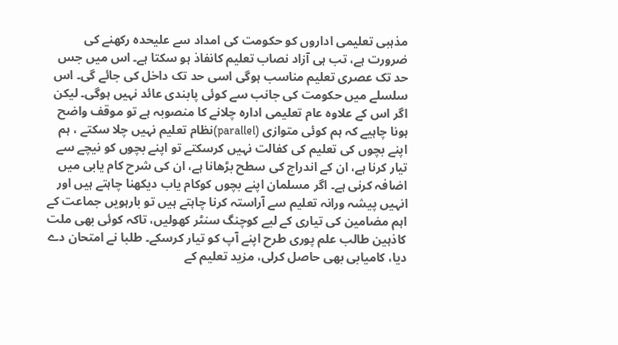مذہبی تعلیمی اداروں کو حکومت کی امداد سے علیحدہ رکھنے کی ضرورت ہے، تب ہی آزاد نصاب تعلیم کانفاذ ہو سکتا ہے۔ اس میں جس حد تک عصری تعلیم مناسب ہوگی اسی حد تک داخل کی جائے گی۔ اس سلسلے میں حکومت کی جانب سے کوئی پابندی عائد نہیں ہوگی۔ لیکن اگر اس کے علاوہ عام تعلیمی ادارہ چلانے کا منصوبہ ہے تو موقف واضح ہونا چاہیے کہ ہم کوئی متوازی (parallel)نظام تعلیم نہیں چلا سکتے ، ہم اپنے بچوں کی تعلیم کی کفالت نہیں کرسکتے تو اپنے بچوں کو نیچے سے تیار کرنا ہے، ان کے اندراج کی سطح بڑھانا ہے، ان کی شرح کام یابی میں اضافہ کرنی ہے۔ اگر مسلمان اپنے بچوں کوکام یاب دیکھنا چاہتے ہیں اور انہیں پیشہ ورانہ تعلیم سے آراستہ کرنا چاہتے ہیں تو بارہویں جماعت کے اہم مضامین کی تیاری کے لیے کوچنگ سنٹر کھولیں، تاکہ کوئی بھی ملت کاذہین طالب علم پوری طرح اپنے آپ کو تیار کرسکے۔ طلبا نے امتحان دے دیا، کامیابی بھی حاصل کرلی، مزید تعلیم کے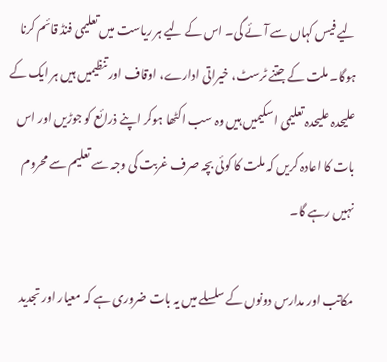لیے فیس کہاں سے آئے گی۔ اس کے لیے ہر ریاست میں تعلیمی فنڈ قائم کرنا ہوگا۔ ملت کے جتنے ٹرسٹ، خیراتی ادارے، اوقاف اور تنظیمیں ہیں ہر ایک کے علیحدہ علیحدہ تعلیمی اسکیمیں ہیں وہ سب اکٹھا ہوکر اپنے ذرائع کو جوڑیں اور اس بات کا اعادہ کریں کہ ملت کا کوئی بچہ صرف غربت کی وجہ سے تعلیم سے محروم نہیں رہے گا۔

مکاتب اور مدارس دونوں کے سلسلے میں یہ بات ضروری ہے کہ معیار اور تجدید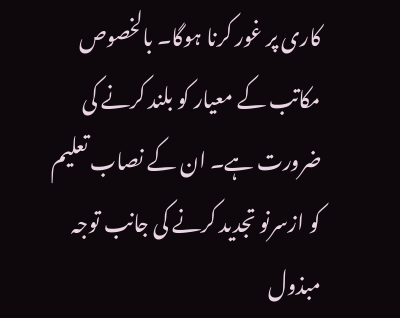کاری پر غور کرنا ہوگا۔ بالخصوص مکاتب کے معیار کو بلند کرنے کی ضرورت ہے۔ ان کے نصاب تعلیم کو ازسرنو تجدید کرنے کی جانب توجہ مبذول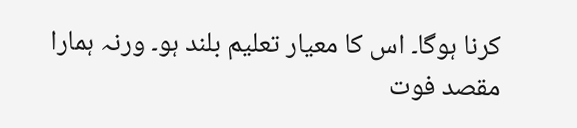کرنا ہوگا۔ اس کا معیار تعلیم بلند ہو۔ ورنہ ہمارا مقصد فوت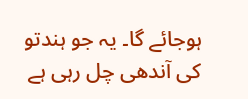ہوجائے گا۔ یہ جو ہندتو کی آندھی چل رہی ہے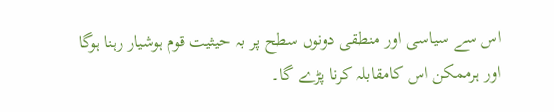اس سے سیاسی اور منطقی دونوں سطح پر بہ حیثیت قوم ہوشیار رہنا ہوگا اور ہرممکن اس کامقابلہ کرنا پڑے گا۔